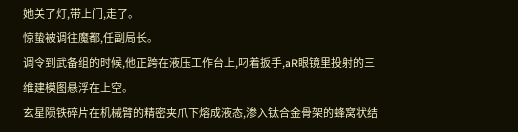她关了灯,带上门,走了。
惊蛰被调往魔都,任副局长。
调令到武备组的时候,他正跨在液压工作台上,叼着扳手,aR眼镜里投射的三维建模图悬浮在上空。
玄星陨铁碎片在机械臂的精密夹爪下熔成液态,渗入钛合金骨架的蜂窝状结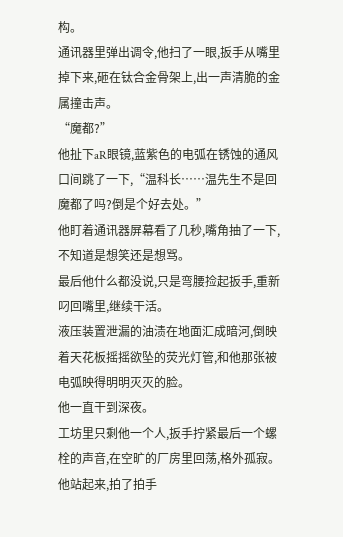构。
通讯器里弹出调令,他扫了一眼,扳手从嘴里掉下来,砸在钛合金骨架上,出一声清脆的金属撞击声。
“魔都?”
他扯下aR眼镜,蓝紫色的电弧在锈蚀的通风口间跳了一下,“温科长……温先生不是回魔都了吗?倒是个好去处。”
他盯着通讯器屏幕看了几秒,嘴角抽了一下,不知道是想笑还是想骂。
最后他什么都没说,只是弯腰捡起扳手,重新叼回嘴里,继续干活。
液压装置泄漏的油渍在地面汇成暗河,倒映着天花板摇摇欲坠的荧光灯管,和他那张被电弧映得明明灭灭的脸。
他一直干到深夜。
工坊里只剩他一个人,扳手拧紧最后一个螺栓的声音,在空旷的厂房里回荡,格外孤寂。
他站起来,拍了拍手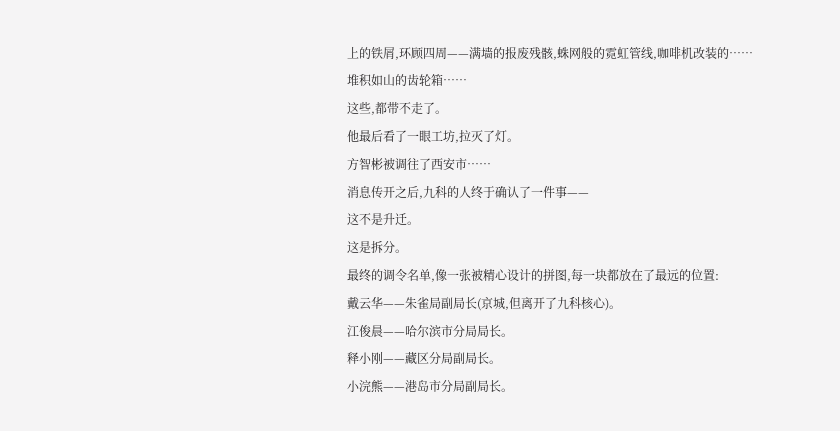上的铁屑,环顾四周——满墙的报废残骸,蛛网般的霓虹管线,咖啡机改装的……
堆积如山的齿轮箱……
这些,都带不走了。
他最后看了一眼工坊,拉灭了灯。
方智彬被调往了西安市……
消息传开之后,九科的人终于确认了一件事——
这不是升迁。
这是拆分。
最终的调令名单,像一张被精心设计的拼图,每一块都放在了最远的位置:
戴云华——朱雀局副局长(京城,但离开了九科核心)。
江俊晨——哈尔滨市分局局长。
释小刚——藏区分局副局长。
小浣熊——港岛市分局副局长。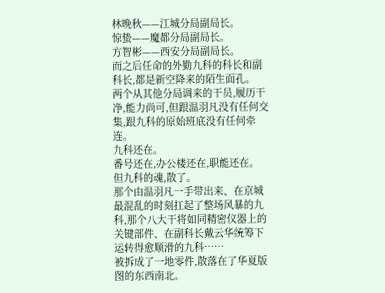林晚秋——江城分局副局长。
惊蛰——魔都分局副局长。
方智彬——西安分局副局长。
而之后任命的外勤九科的科长和副科长,都是新空降来的陌生面孔。
两个从其他分局调来的干员,履历干净,能力尚可,但跟温羽凡没有任何交集,跟九科的原始班底没有任何牵连。
九科还在。
番号还在,办公楼还在,职能还在。
但九科的魂,散了。
那个由温羽凡一手带出来、在京城最混乱的时刻扛起了整场风暴的九科,那个八大干将如同精密仪器上的关键部件、在副科长戴云华统筹下运转得愈顺滑的九科……
被拆成了一地零件,散落在了华夏版图的东西南北。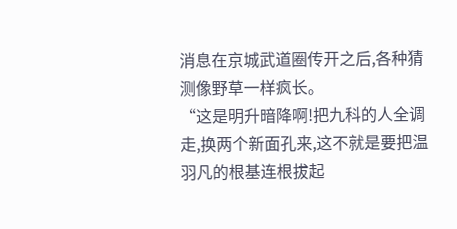消息在京城武道圈传开之后,各种猜测像野草一样疯长。
“这是明升暗降啊!把九科的人全调走,换两个新面孔来,这不就是要把温羽凡的根基连根拔起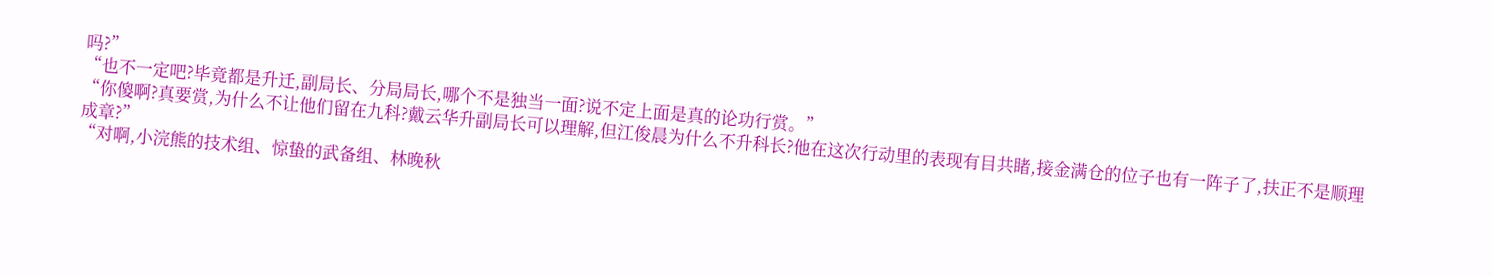吗?”
“也不一定吧?毕竟都是升迁,副局长、分局局长,哪个不是独当一面?说不定上面是真的论功行赏。”
“你傻啊?真要赏,为什么不让他们留在九科?戴云华升副局长可以理解,但江俊晨为什么不升科长?他在这次行动里的表现有目共睹,接金满仓的位子也有一阵子了,扶正不是顺理成章?”
“对啊,小浣熊的技术组、惊蛰的武备组、林晚秋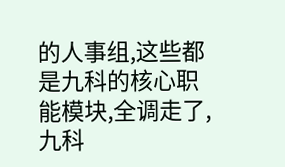的人事组,这些都是九科的核心职能模块,全调走了,九科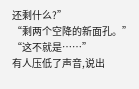还剩什么?”
“剩两个空降的新面孔。”
“这不就是……”
有人压低了声音,说出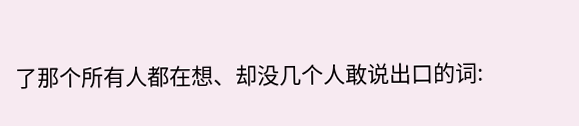了那个所有人都在想、却没几个人敢说出口的词: